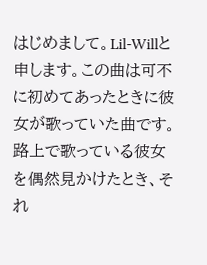はじめまして。Lil-Willと申します。この曲は可不に初めてあったときに彼女が歌っていた曲です。路上で歌っている彼女を偶然見かけたとき、それ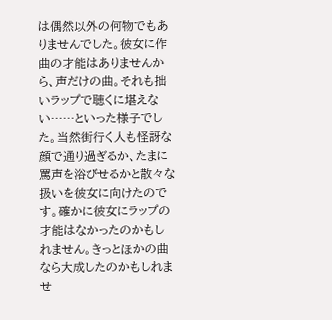は偶然以外の何物でもありませんでした。彼女に作曲の才能はありませんから、声だけの曲。それも拙いラップで聴くに堪えない……といった様子でした。当然街行く人も怪訝な顔で通り過ぎるか、たまに罵声を浴びせるかと散々な扱いを彼女に向けたのです。確かに彼女にラップの才能はなかったのかもしれません。きっとほかの曲なら大成したのかもしれませ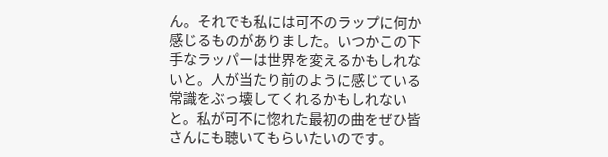ん。それでも私には可不のラップに何か感じるものがありました。いつかこの下手なラッパーは世界を変えるかもしれないと。人が当たり前のように感じている常識をぶっ壊してくれるかもしれないと。私が可不に惚れた最初の曲をぜひ皆さんにも聴いてもらいたいのです。